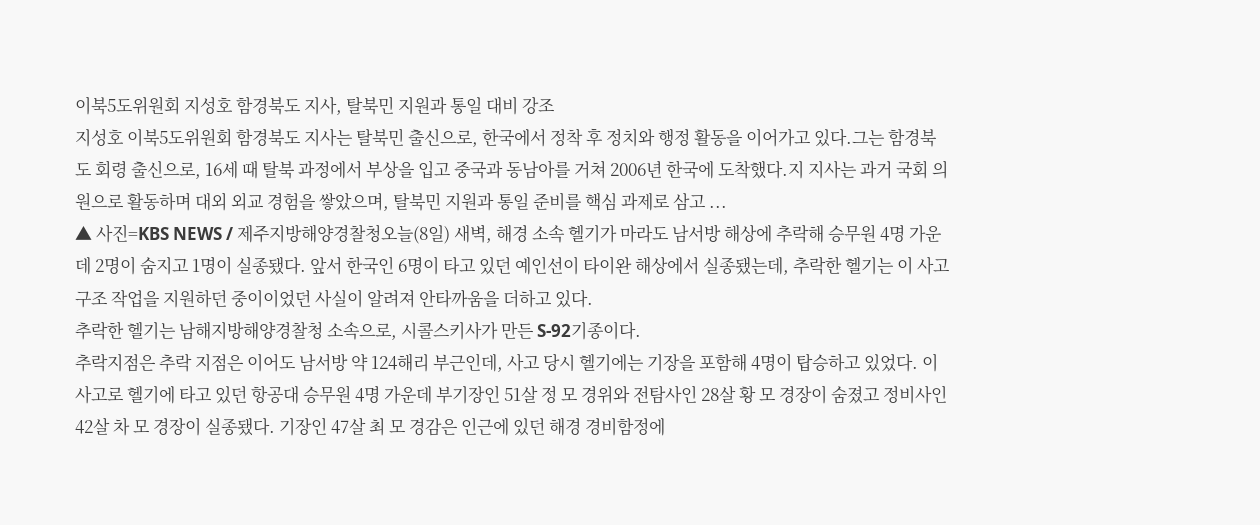이북5도위원회 지성호 함경북도 지사, 탈북민 지원과 통일 대비 강조
지성호 이북5도위원회 함경북도 지사는 탈북민 출신으로, 한국에서 정착 후 정치와 행정 활동을 이어가고 있다.그는 함경북도 회령 출신으로, 16세 때 탈북 과정에서 부상을 입고 중국과 동남아를 거쳐 2006년 한국에 도착했다.지 지사는 과거 국회 의원으로 활동하며 대외 외교 경험을 쌓았으며, 탈북민 지원과 통일 준비를 핵심 과제로 삼고 ...
▲ 사진=KBS NEWS / 제주지방해양경찰청오늘(8일) 새벽, 해경 소속 헬기가 마라도 남서방 해상에 추락해 승무원 4명 가운데 2명이 숨지고 1명이 실종됐다. 앞서 한국인 6명이 타고 있던 예인선이 타이완 해상에서 실종됐는데, 추락한 헬기는 이 사고 구조 작업을 지원하던 중이이었던 사실이 알려져 안타까움을 더하고 있다.
추락한 헬기는 남해지방해양경찰청 소속으로, 시콜스키사가 만든 S-92기종이다.
추락지점은 추락 지점은 이어도 남서방 약 124해리 부근인데, 사고 당시 헬기에는 기장을 포함해 4명이 탑승하고 있었다. 이 사고로 헬기에 타고 있던 항공대 승무원 4명 가운데 부기장인 51살 정 모 경위와 전탐사인 28살 황 모 경장이 숨졌고 정비사인 42살 차 모 경장이 실종됐다. 기장인 47살 최 모 경감은 인근에 있던 해경 경비함정에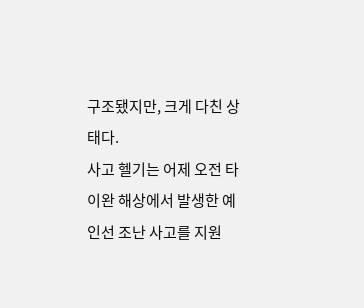구조됐지만, 크게 다친 상태다.
사고 헬기는 어제 오전 타이완 해상에서 발생한 예인선 조난 사고를 지원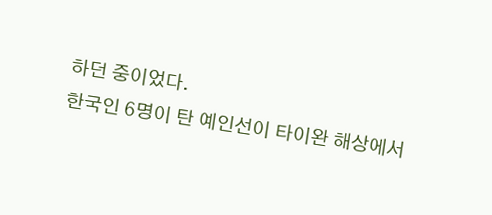하던 중이었다.
한국인 6명이 탄 예인선이 타이완 해상에서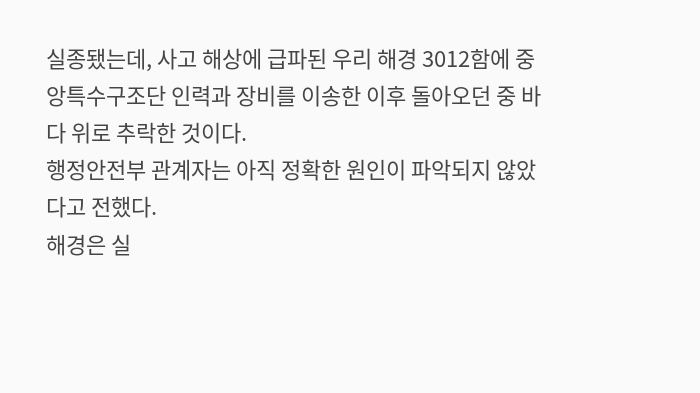실종됐는데, 사고 해상에 급파된 우리 해경 3012함에 중앙특수구조단 인력과 장비를 이송한 이후 돌아오던 중 바다 위로 추락한 것이다.
행정안전부 관계자는 아직 정확한 원인이 파악되지 않았다고 전했다.
해경은 실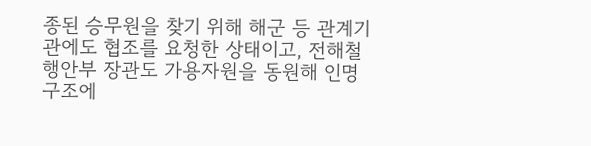종된 승무원을 찾기 위해 해군 등 관계기관에도 협조를 요청한 상태이고, 전해철 행안부 장관도 가용자원을 동원해 인명구조에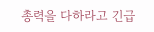총력을 다하라고 긴급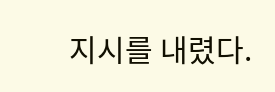지시를 내렸다.